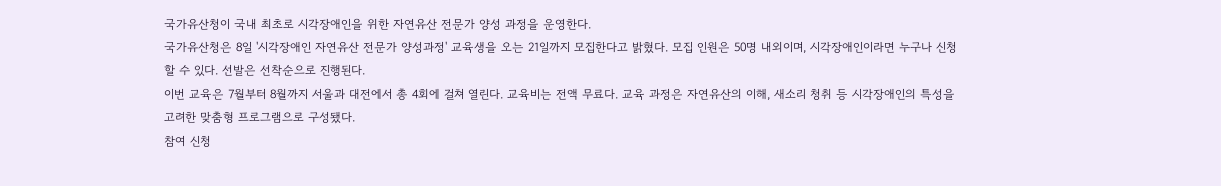국가유산청이 국내 최초로 시각장애인을 위한 자연유산 전문가 양성 과정을 운영한다.
국가유산청은 8일 '시각장애인 자연유산 전문가 양성과정' 교육생을 오는 21일까지 모집한다고 밝혔다. 모집 인원은 50명 내외이며, 시각장애인이라면 누구나 신청할 수 있다. 선발은 선착순으로 진행된다.
이번 교육은 7월부터 8월까지 서울과 대전에서 총 4회에 걸쳐 열린다. 교육비는 전액 무료다. 교육 과정은 자연유산의 이해, 새소리 청취 등 시각장애인의 특성을 고려한 맞춤형 프로그램으로 구성됐다.
참여 신청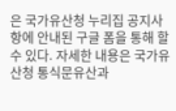은 국가유산청 누리집 공지사항에 안내된 구글 폼을 통해 할 수 있다. 자세한 내용은 국가유산청 통식문유산과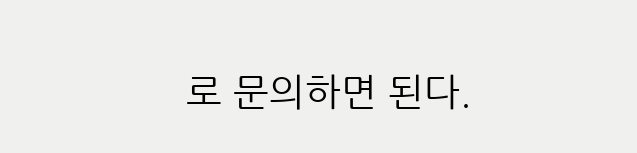로 문의하면 된다.